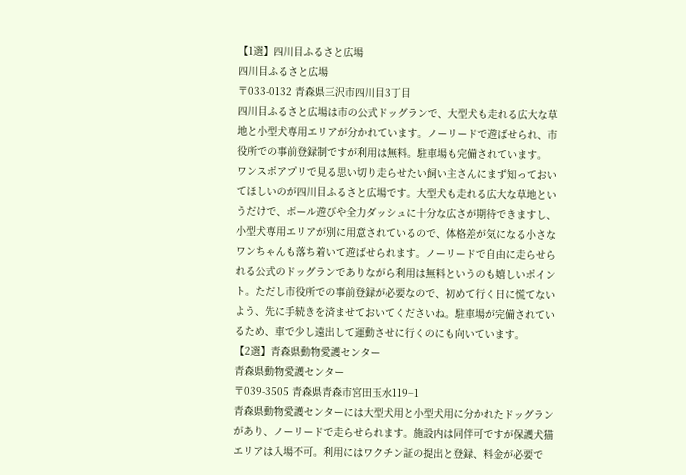【1選】四川目ふるさと広場
四川目ふるさと広場
〒033-0132 青森県三沢市四川目3丁目
四川目ふるさと広場は市の公式ドッグランで、大型犬も走れる広大な草地と小型犬専用エリアが分かれています。ノーリードで遊ばせられ、市役所での事前登録制ですが利用は無料。駐車場も完備されています。
ワンスポアプリで見る思い切り走らせたい飼い主さんにまず知っておいてほしいのが四川目ふるさと広場です。大型犬も走れる広大な草地というだけで、ボール遊びや全力ダッシュに十分な広さが期待できますし、小型犬専用エリアが別に用意されているので、体格差が気になる小さなワンちゃんも落ち着いて遊ばせられます。ノーリードで自由に走らせられる公式のドッグランでありながら利用は無料というのも嬉しいポイント。ただし市役所での事前登録が必要なので、初めて行く日に慌てないよう、先に手続きを済ませておいてくださいね。駐車場が完備されているため、車で少し遠出して運動させに行くのにも向いています。
【2選】青森県動物愛護センター
青森県動物愛護センター
〒039-3505 青森県青森市宮田玉水119−1
青森県動物愛護センターには大型犬用と小型犬用に分かれたドッグランがあり、ノーリードで走らせられます。施設内は同伴可ですが保護犬猫エリアは入場不可。利用にはワクチン証の提出と登録、料金が必要で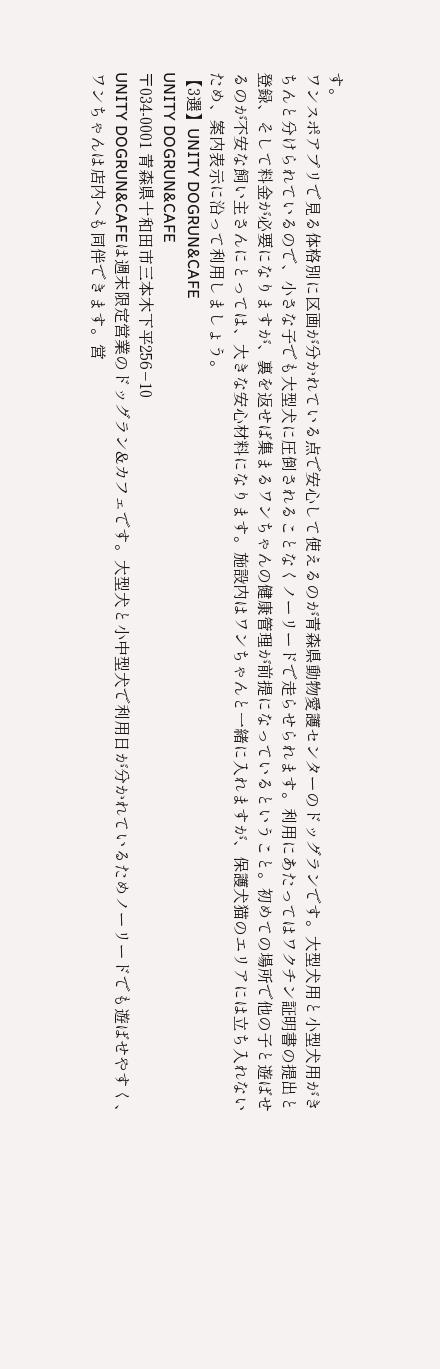す。
ワンスポアプリで見る体格別に区画が分かれている点で安心して使えるのが青森県動物愛護センターのドッグランです。大型犬用と小型犬用がきちんと分けられているので、小さな子でも大型犬に圧倒されることなくノーリードで走らせられます。利用にあたってはワクチン証明書の提出と登録、そして料金が必要になりますが、裏を返せば集まるワンちゃんの健康管理が前提になっているということ。初めての場所で他の子と遊ばせるのが不安な飼い主さんにとっては、大きな安心材料になります。施設内はワンちゃんと一緒に入れますが、保護犬猫のエリアには立ち入れないため、案内表示に沿って利用しましょう。
【3選】UNITY DOGRUN&CAFE
UNITY DOGRUN&CAFE
〒034-0001 青森県十和田市三本木下平256−10
UNITY DOGRUN&CAFEは週末限定営業のドッグラン&カフェです。大型犬と小中型犬で利用日が分かれているためノーリードでも遊ばせやすく、ワンちゃんは店内へも同伴できます。営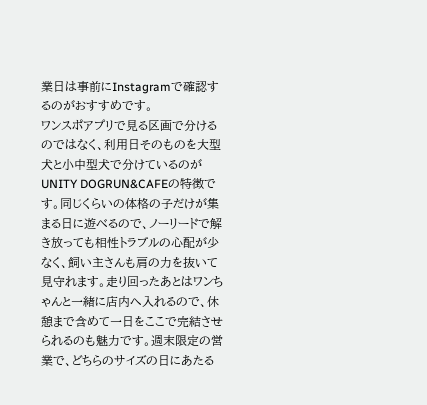業日は事前にInstagramで確認するのがおすすめです。
ワンスポアプリで見る区画で分けるのではなく、利用日そのものを大型犬と小中型犬で分けているのがUNITY DOGRUN&CAFEの特徴です。同じくらいの体格の子だけが集まる日に遊べるので、ノーリードで解き放っても相性トラブルの心配が少なく、飼い主さんも肩の力を抜いて見守れます。走り回ったあとはワンちゃんと一緒に店内へ入れるので、休憩まで含めて一日をここで完結させられるのも魅力です。週末限定の営業で、どちらのサイズの日にあたる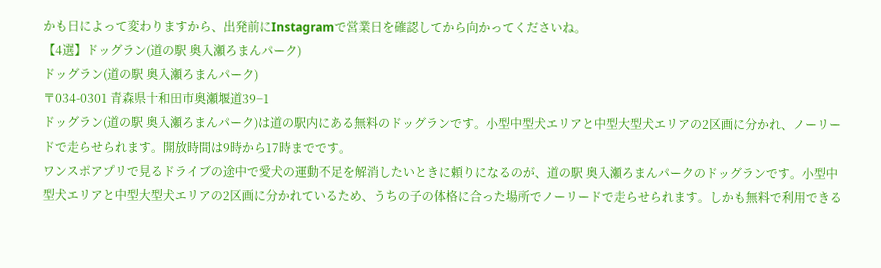かも日によって変わりますから、出発前にInstagramで営業日を確認してから向かってくださいね。
【4選】ドッグラン(道の駅 奥入瀬ろまんパーク)
ドッグラン(道の駅 奥入瀬ろまんパーク)
〒034-0301 青森県十和田市奥瀬堰道39−1
ドッグラン(道の駅 奥入瀬ろまんパーク)は道の駅内にある無料のドッグランです。小型中型犬エリアと中型大型犬エリアの2区画に分かれ、ノーリードで走らせられます。開放時間は9時から17時までです。
ワンスポアプリで見るドライブの途中で愛犬の運動不足を解消したいときに頼りになるのが、道の駅 奥入瀬ろまんパークのドッグランです。小型中型犬エリアと中型大型犬エリアの2区画に分かれているため、うちの子の体格に合った場所でノーリードで走らせられます。しかも無料で利用できる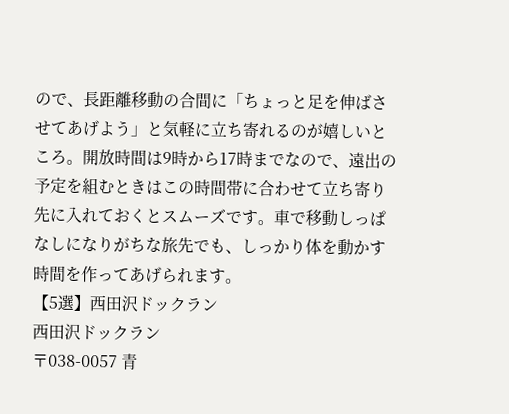ので、長距離移動の合間に「ちょっと足を伸ばさせてあげよう」と気軽に立ち寄れるのが嬉しいところ。開放時間は9時から17時までなので、遠出の予定を組むときはこの時間帯に合わせて立ち寄り先に入れておくとスムーズです。車で移動しっぱなしになりがちな旅先でも、しっかり体を動かす時間を作ってあげられます。
【5選】西田沢ドックラン
西田沢ドックラン
〒038-0057 青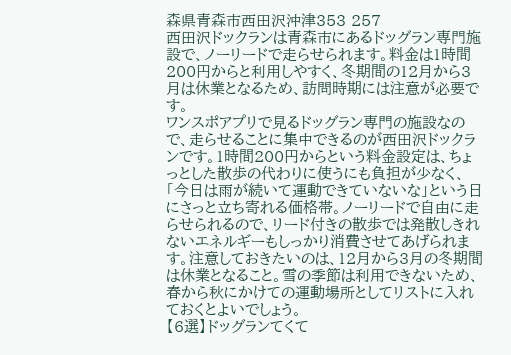森県青森市西田沢沖津353 257
西田沢ドックランは青森市にあるドッグラン専門施設で、ノーリードで走らせられます。料金は1時間200円からと利用しやすく、冬期間の12月から3月は休業となるため、訪問時期には注意が必要です。
ワンスポアプリで見るドッグラン専門の施設なので、走らせることに集中できるのが西田沢ドックランです。1時間200円からという料金設定は、ちょっとした散歩の代わりに使うにも負担が少なく、「今日は雨が続いて運動できていないな」という日にさっと立ち寄れる価格帯。ノーリードで自由に走らせられるので、リード付きの散歩では発散しきれないエネルギーもしっかり消費させてあげられます。注意しておきたいのは、12月から3月の冬期間は休業となること。雪の季節は利用できないため、春から秋にかけての運動場所としてリストに入れておくとよいでしょう。
【6選】ドッグランてくて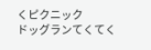くピクニック
ドッグランてくてく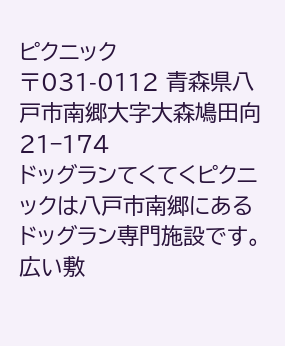ピクニック
〒031-0112 青森県八戸市南郷大字大森鳩田向21−174
ドッグランてくてくピクニックは八戸市南郷にあるドッグラン専門施設です。広い敷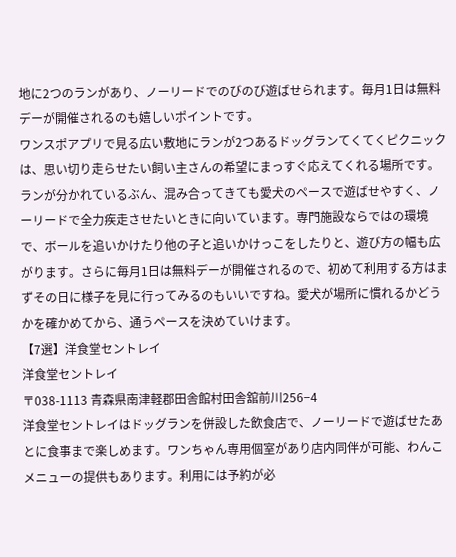地に2つのランがあり、ノーリードでのびのび遊ばせられます。毎月1日は無料デーが開催されるのも嬉しいポイントです。
ワンスポアプリで見る広い敷地にランが2つあるドッグランてくてくピクニックは、思い切り走らせたい飼い主さんの希望にまっすぐ応えてくれる場所です。ランが分かれているぶん、混み合ってきても愛犬のペースで遊ばせやすく、ノーリードで全力疾走させたいときに向いています。専門施設ならではの環境で、ボールを追いかけたり他の子と追いかけっこをしたりと、遊び方の幅も広がります。さらに毎月1日は無料デーが開催されるので、初めて利用する方はまずその日に様子を見に行ってみるのもいいですね。愛犬が場所に慣れるかどうかを確かめてから、通うペースを決めていけます。
【7選】洋食堂セントレイ
洋食堂セントレイ
〒038-1113 青森県南津軽郡田舎館村田舎舘前川256−4
洋食堂セントレイはドッグランを併設した飲食店で、ノーリードで遊ばせたあとに食事まで楽しめます。ワンちゃん専用個室があり店内同伴が可能、わんこメニューの提供もあります。利用には予約が必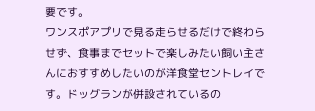要です。
ワンスポアプリで見る走らせるだけで終わらせず、食事までセットで楽しみたい飼い主さんにおすすめしたいのが洋食堂セントレイです。ドッグランが併設されているの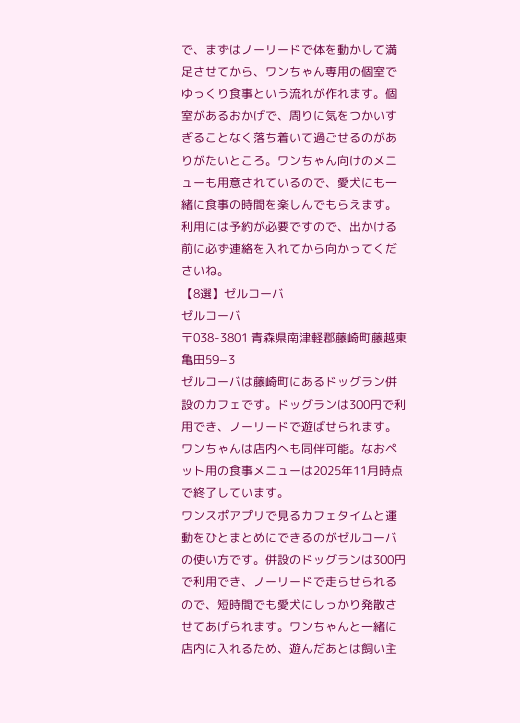で、まずはノーリードで体を動かして満足させてから、ワンちゃん専用の個室でゆっくり食事という流れが作れます。個室があるおかげで、周りに気をつかいすぎることなく落ち着いて過ごせるのがありがたいところ。ワンちゃん向けのメニューも用意されているので、愛犬にも一緒に食事の時間を楽しんでもらえます。利用には予約が必要ですので、出かける前に必ず連絡を入れてから向かってくださいね。
【8選】ゼルコーバ
ゼルコーバ
〒038-3801 青森県南津軽郡藤崎町藤越東亀田59−3
ゼルコーバは藤崎町にあるドッグラン併設のカフェです。ドッグランは300円で利用でき、ノーリードで遊ばせられます。ワンちゃんは店内へも同伴可能。なおペット用の食事メニューは2025年11月時点で終了しています。
ワンスポアプリで見るカフェタイムと運動をひとまとめにできるのがゼルコーバの使い方です。併設のドッグランは300円で利用でき、ノーリードで走らせられるので、短時間でも愛犬にしっかり発散させてあげられます。ワンちゃんと一緒に店内に入れるため、遊んだあとは飼い主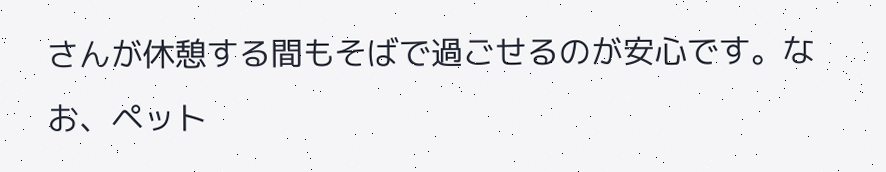さんが休憩する間もそばで過ごせるのが安心です。なお、ペット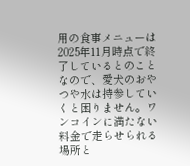用の食事メニューは2025年11月時点で終了しているとのことなので、愛犬のおやつや水は持参していくと困りません。ワンコインに満たない料金で走らせられる場所と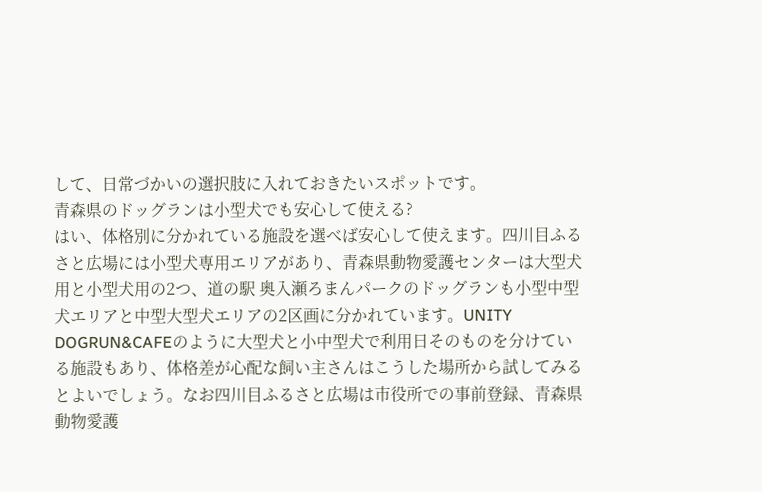して、日常づかいの選択肢に入れておきたいスポットです。
青森県のドッグランは小型犬でも安心して使える?
はい、体格別に分かれている施設を選べば安心して使えます。四川目ふるさと広場には小型犬専用エリアがあり、青森県動物愛護センターは大型犬用と小型犬用の2つ、道の駅 奥入瀬ろまんパークのドッグランも小型中型犬エリアと中型大型犬エリアの2区画に分かれています。UNITY DOGRUN&CAFEのように大型犬と小中型犬で利用日そのものを分けている施設もあり、体格差が心配な飼い主さんはこうした場所から試してみるとよいでしょう。なお四川目ふるさと広場は市役所での事前登録、青森県動物愛護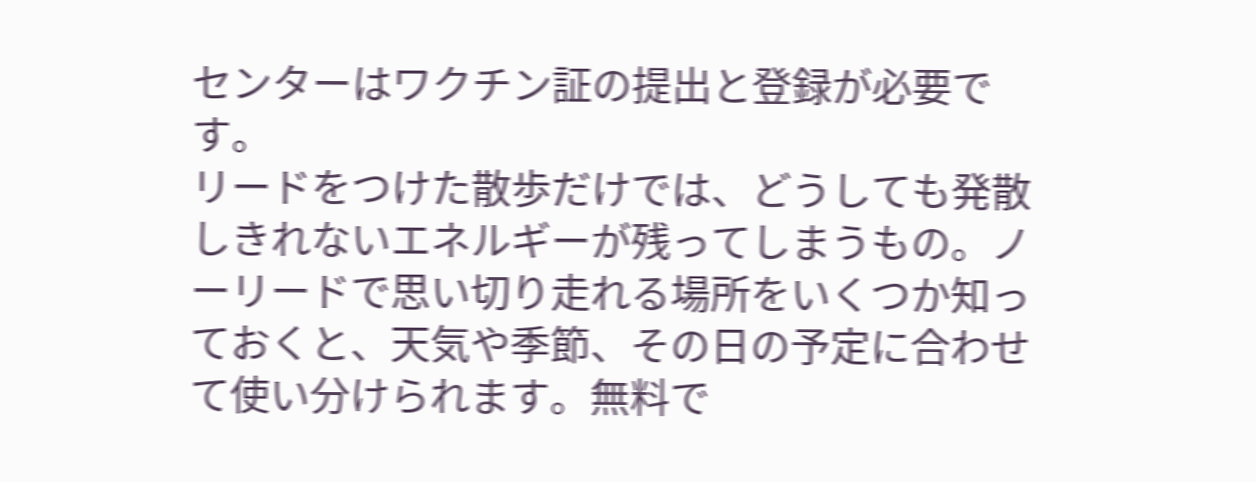センターはワクチン証の提出と登録が必要です。
リードをつけた散歩だけでは、どうしても発散しきれないエネルギーが残ってしまうもの。ノーリードで思い切り走れる場所をいくつか知っておくと、天気や季節、その日の予定に合わせて使い分けられます。無料で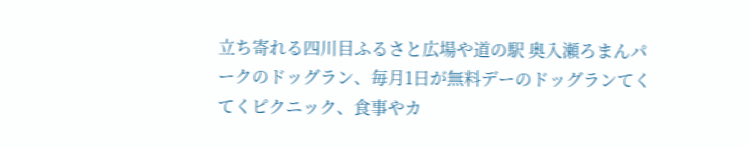立ち寄れる四川目ふるさと広場や道の駅 奥入瀬ろまんパークのドッグラン、毎月1日が無料デーのドッグランてくてくピクニック、食事やカ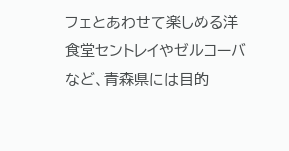フェとあわせて楽しめる洋食堂セントレイやゼルコーバなど、青森県には目的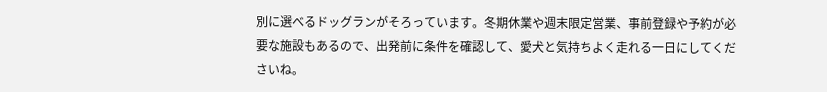別に選べるドッグランがそろっています。冬期休業や週末限定営業、事前登録や予約が必要な施設もあるので、出発前に条件を確認して、愛犬と気持ちよく走れる一日にしてくださいね。